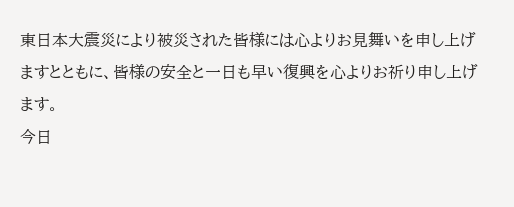東日本大震災により被災された皆様には心よりお見舞いを申し上げますとともに、皆様の安全と一日も早い復興を心よりお祈り申し上げます。
今日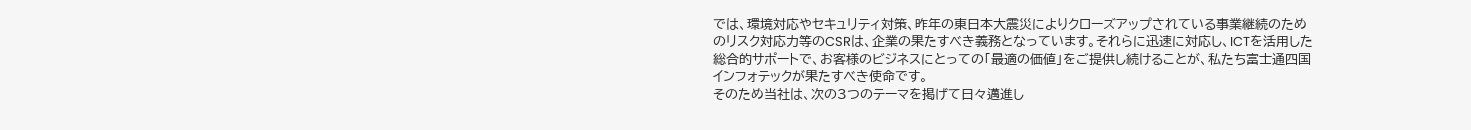では、環境対応やセキュリティ対策、昨年の東日本大震災によりクローズアップされている事業継続のためのリスク対応力等のCSRは、企業の果たすべき義務となっています。それらに迅速に対応し、ICTを活用した総合的サポートで、お客様のビジネスにとっての「最適の価値」をご提供し続けることが、私たち富士通四国インフォテックが果たすべき使命です。
そのため当社は、次の3つのテーマを掲げて日々邁進し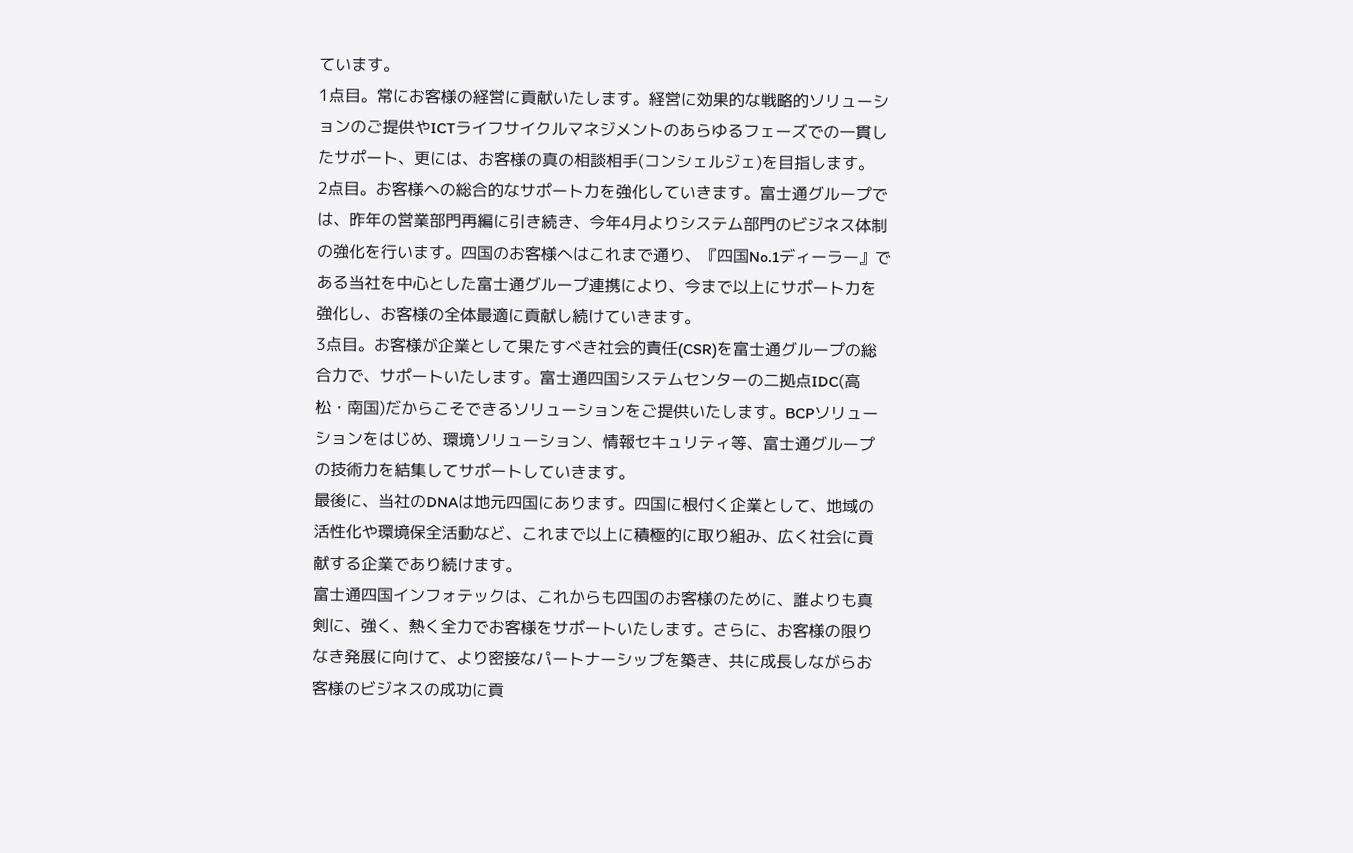ています。
1点目。常にお客様の経営に貢献いたします。経営に効果的な戦略的ソリューションのご提供やICTライフサイクルマネジメントのあらゆるフェーズでの一貫したサポート、更には、お客様の真の相談相手(コンシェルジェ)を目指します。
2点目。お客様への総合的なサポート力を強化していきます。富士通グループでは、昨年の営業部門再編に引き続き、今年4月よりシステム部門のビジネス体制の強化を行います。四国のお客様へはこれまで通り、『四国No.1ディーラー』である当社を中心とした富士通グループ連携により、今まで以上にサポート力を強化し、お客様の全体最適に貢献し続けていきます。
3点目。お客様が企業として果たすべき社会的責任(CSR)を富士通グループの総合力で、サポートいたします。富士通四国システムセンターの二拠点IDC(高松・南国)だからこそできるソリューションをご提供いたします。BCPソリューションをはじめ、環境ソリューション、情報セキュリティ等、富士通グループの技術力を結集してサポートしていきます。
最後に、当社のDNAは地元四国にあります。四国に根付く企業として、地域の活性化や環境保全活動など、これまで以上に積極的に取り組み、広く社会に貢献する企業であり続けます。
富士通四国インフォテックは、これからも四国のお客様のために、誰よりも真剣に、強く、熱く全力でお客様をサポートいたします。さらに、お客様の限りなき発展に向けて、より密接なパートナーシップを築き、共に成長しながらお客様のビジネスの成功に貢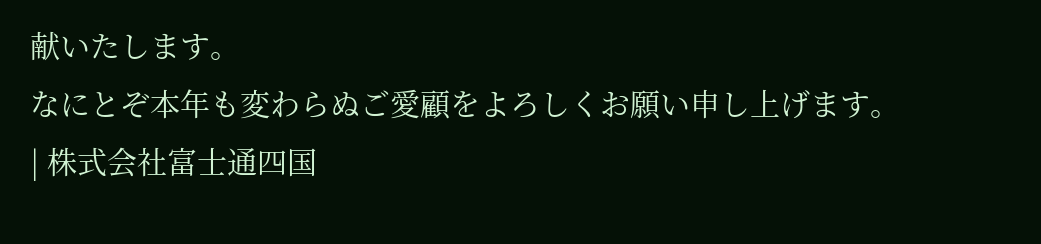献いたします。
なにとぞ本年も変わらぬご愛顧をよろしくお願い申し上げます。
| 株式会社富士通四国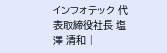インフォテック 代表取締役社長 塩澤 清和 |